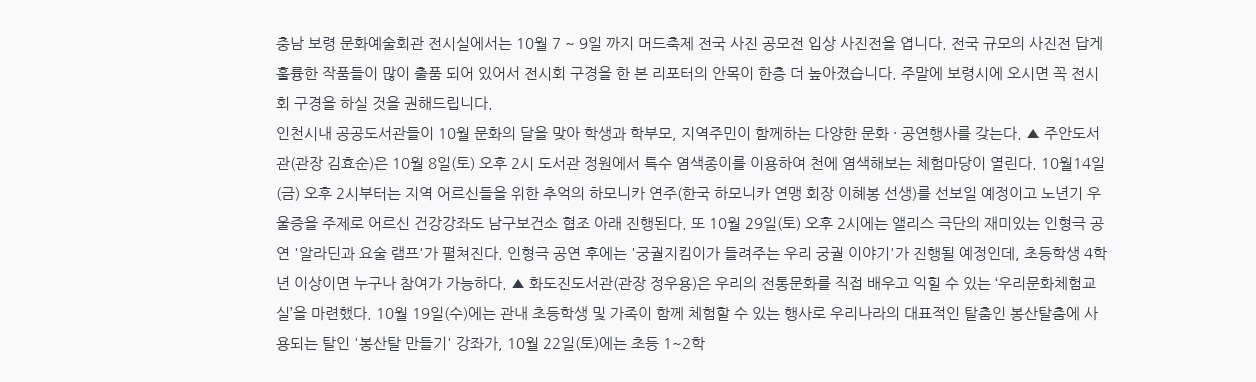충남 보령 문화예술회관 전시실에서는 10월 7 ~ 9일 까지 머드축제 전국 사진 공모전 입상 사진전을 엽니다. 전국 규모의 사진전 답게 훌륭한 작품들이 많이 출품 되어 있어서 전시회 구경을 한 본 리포터의 안목이 한층 더 높아졌습니다. 주말에 보령시에 오시면 꼭 전시회 구경을 하실 것을 권해드립니다.
인천시내 공공도서관들이 10월 문화의 달을 맞아 학생과 학부모, 지역주민이 함께하는 다양한 문화 · 공연행사를 갖는다. ▲ 주안도서관(관장 김효순)은 10월 8일(토) 오후 2시 도서관 정원에서 특수 염색종이를 이용하여 천에 염색해보는 체험마당이 열린다. 10월14일(금) 오후 2시부터는 지역 어르신들을 위한 추억의 하모니카 연주(한국 하모니카 연맹 회장 이혜봉 선생)를 선보일 예정이고 노년기 우울증을 주제로 어르신 건강강좌도 남구보건소 협조 아래 진행된다. 또 10월 29일(토) 오후 2시에는 앨리스 극단의 재미있는 인형극 공연 '알라딘과 요술 램프'가 펼쳐진다. 인형극 공연 후에는 '궁궐지킴이가 들려주는 우리 궁궐 이야기'가 진행될 예정인데, 초등학생 4학년 이상이면 누구나 참여가 가능하다. ▲ 화도진도서관(관장 정우용)은 우리의 전통문화를 직접 배우고 익힐 수 있는 ‘우리문화체험교실’을 마련했다. 10월 19일(수)에는 관내 초등학생 및 가족이 함께 체험할 수 있는 행사로 우리나라의 대표적인 탈춤인 봉산탈춤에 사용되는 탈인 '봉산탈 만들기' 강좌가, 10월 22일(토)에는 초등 1~2학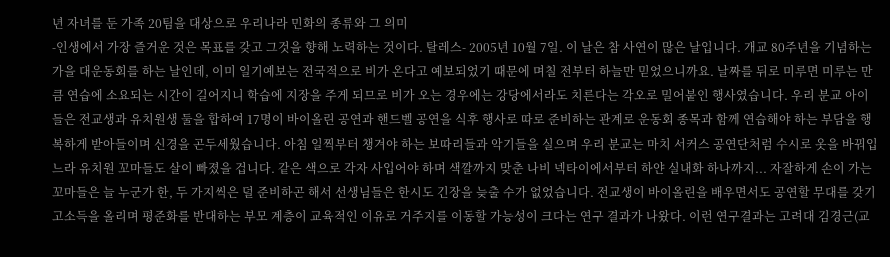년 자녀를 둔 가족 20팀을 대상으로 우리나라 민화의 종류와 그 의미
-인생에서 가장 즐거운 것은 목표를 갖고 그것을 향해 노력하는 것이다. 탈레스- 2005년 10월 7일. 이 날은 참 사연이 많은 날입니다. 개교 80주년을 기념하는 가을 대운동회를 하는 날인데, 이미 일기예보는 전국적으로 비가 온다고 예보되었기 때문에 며칠 전부터 하늘만 믿었으니까요. 날짜를 뒤로 미루면 미루는 만큼 연습에 소요되는 시간이 길어지니 학습에 지장을 주게 되므로 비가 오는 경우에는 강당에서라도 치른다는 각오로 밀어붙인 행사였습니다. 우리 분교 아이들은 전교생과 유치원생 둘을 합하여 17명이 바이올린 공연과 핸드벨 공연을 식후 행사로 따로 준비하는 관계로 운동회 종목과 함께 연습해야 하는 부담을 행복하게 받아들이며 신경을 곤두세웠습니다. 아침 일찍부터 챙겨야 하는 보따리들과 악기들을 실으며 우리 분교는 마치 서커스 공연단처럼 수시로 옷을 바꿔입느라 유치원 꼬마들도 살이 빠졌을 겁니다. 같은 색으로 각자 사입어야 하며 색깔까지 맞춘 나비 넥타이에서부터 하얀 실내화 하나까지... 자잘하게 손이 가는 꼬마들은 늘 누군가 한, 두 가지씩은 덜 준비하곤 해서 선생님들은 한시도 긴장을 늦출 수가 없었습니다. 전교생이 바이올린을 배우면서도 공연할 무대를 갖기
고소득을 올리며 평준화를 반대하는 부모 계층이 교육적인 이유로 거주지를 이동할 가능성이 크다는 연구 결과가 나왔다. 이런 연구결과는 고려대 김경근(교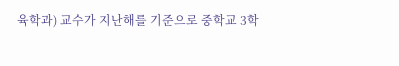육학과) 교수가 지난해를 기준으로 중학교 3학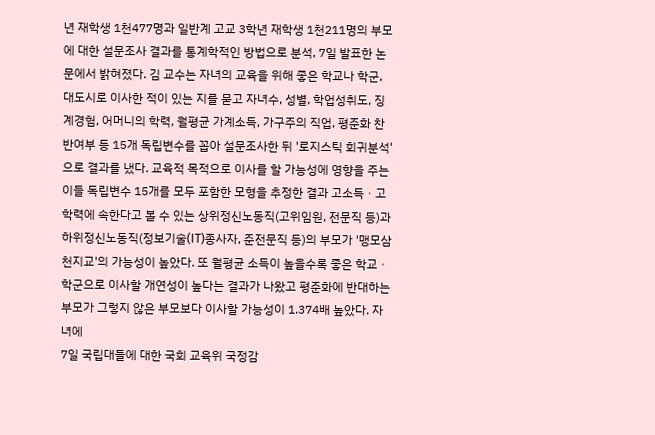년 재학생 1천477명과 일반계 고교 3학년 재학생 1천211명의 부모에 대한 설문조사 결과를 통계학적인 방법으로 분석, 7일 발표한 논문에서 밝혀졌다. 김 교수는 자녀의 교육을 위해 좋은 학교나 학군, 대도시로 이사한 적이 있는 지를 묻고 자녀수, 성별, 학업성취도, 징계경험, 어머니의 학력, 월평균 가계소득, 가구주의 직업, 평준화 찬반여부 등 15개 독립변수를 꼽아 설문조사한 뒤 '로지스틱 회귀분석'으로 결과를 냈다. 교육적 목적으로 이사를 할 가능성에 영향을 주는 이들 독립변수 15개를 모두 포함한 모형을 추정한 결과 고소득ㆍ고학력에 속한다고 볼 수 있는 상위정신노동직(고위임원, 전문직 등)과 하위정신노동직(정보기술(IT)종사자, 준전문직 등)의 부모가 '맹모삼천지교'의 가능성이 높았다. 또 월평균 소득이 높을수록 좋은 학교ㆍ학군으로 이사할 개연성이 높다는 결과가 나왔고 평준화에 반대하는 부모가 그렇지 않은 부모보다 이사할 가능성이 1.374배 높았다. 자녀에
7일 국립대들에 대한 국회 교육위 국정감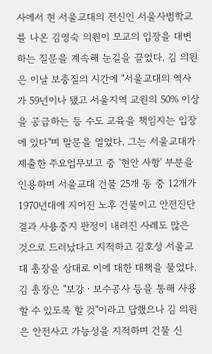사에서 현 서울교대의 전신인 서울사범학교를 나온 김영숙 의원이 모교의 입장을 대변하는 질문을 계속해 눈길을 끌었다. 김 의원은 이날 보충질의 시간에 "서울교대의 역사가 59년이나 됐고 서울지역 교원의 50% 이상을 공급하는 등 수도 교육을 책임지는 입장에 있다"며 말문을 열었다. 그는 서울교대가 제출한 주요업무보고 중 '현안 사항' 부분을 인용하며 서울교대 건물 25개 동 중 12개가 1970년대에 지어진 노후 건물이고 안전진단 결과 사용중지 판정이 내려진 사례도 많은 것으로 드러났다고 지적하고 김호성 서울교대 총장을 상대로 이에 대한 대책을 물었다. 김 총장은 "보강ㆍ보수공사 등을 통해 사용할 수 있도록 할 것"이라고 답했으나 김 의원은 안전사고 가능성을 지적하며 건물 신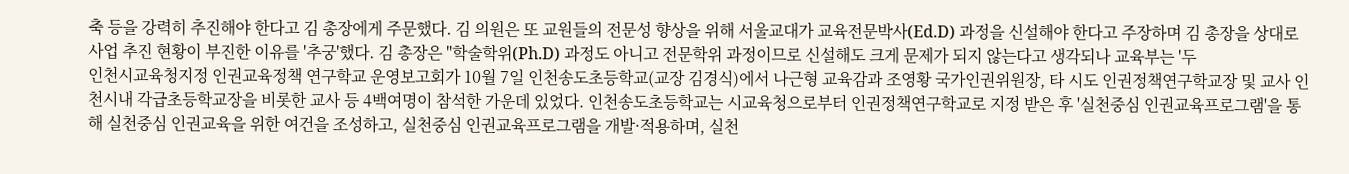축 등을 강력히 추진해야 한다고 김 총장에게 주문했다. 김 의원은 또 교원들의 전문성 향상을 위해 서울교대가 교육전문박사(Ed.D) 과정을 신설해야 한다고 주장하며 김 총장을 상대로 사업 추진 현황이 부진한 이유를 '추궁'했다. 김 총장은 "학술학위(Ph.D) 과정도 아니고 전문학위 과정이므로 신설해도 크게 문제가 되지 않는다고 생각되나 교육부는 '두
인천시교육청지정 인권교육정책 연구학교 운영보고회가 10월 7일 인천송도초등학교(교장 김경식)에서 나근형 교육감과 조영황 국가인권위원장, 타 시도 인권정책연구학교장 및 교사 인천시내 각급초등학교장을 비롯한 교사 등 4백여명이 참석한 가운데 있었다. 인천송도초등학교는 시교육청으로부터 인권정책연구학교로 지정 받은 후 '실천중심 인권교육프로그램'을 통해 실천중심 인권교육을 위한 여건을 조성하고, 실천중심 인권교육프로그램을 개발·적용하며, 실천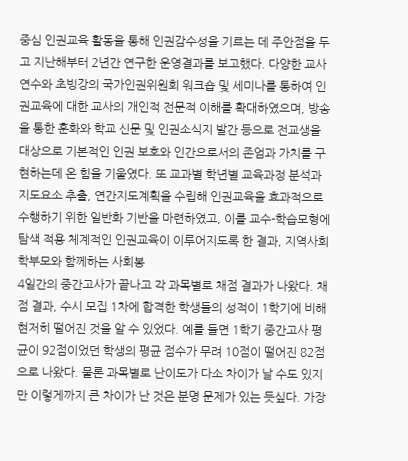중심 인권교육 활동을 통해 인권감수성을 기르는 데 주안점을 두고 지난해부터 2년간 연구한 운영결과를 보고했다. 다양한 교사 연수와 초빙강의 국가인권위원회 워크숍 및 세미나를 통하여 인권교육에 대한 교사의 개인적 전문적 이해를 확대하였으며, 방송을 통한 훈화와 학교 신문 및 인권소식지 발간 등으로 전교생을 대상으로 기본적인 인권 보호와 인간으로서의 존엄과 가치를 구현하는데 온 힘을 기울였다. 또 교과별 학년별 교육과정 분석과 지도요소 추출, 연간지도계획을 수립해 인권교육을 효과적으로 수행하기 위한 일반화 기반을 마련하였고, 이를 교수-학습모형에 탐색 적용 체계적인 인권교육이 이루어지도록 한 결과, 지역사회 학부모와 함께하는 사회봉
4일간의 중간고사가 끝나고 각 과목별로 채점 결과가 나왔다. 채점 결과, 수시 모집 1차에 합격한 학생들의 성적이 1학기에 비해 현저히 떨어진 것을 알 수 있었다. 예를 들면 1학기 중간고사 평균이 92점이었던 학생의 평균 점수가 무려 10점이 떨어진 82점으로 나왔다. 물론 과목별로 난이도가 다소 차이가 날 수도 있지만 이렇게까지 큰 차이가 난 것은 분명 문제가 있는 듯싶다. 가장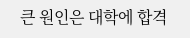큰 원인은 대학에 합격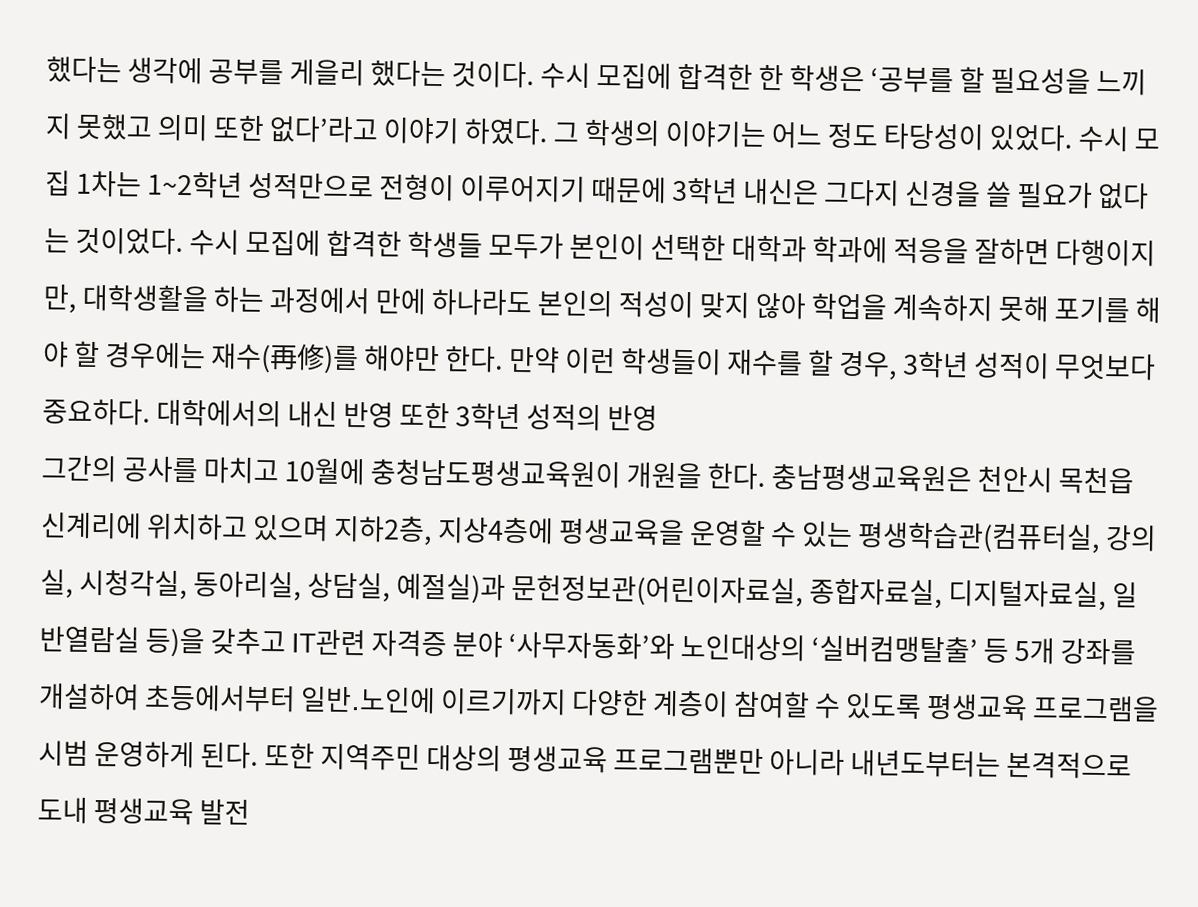했다는 생각에 공부를 게을리 했다는 것이다. 수시 모집에 합격한 한 학생은 ‘공부를 할 필요성을 느끼지 못했고 의미 또한 없다’라고 이야기 하였다. 그 학생의 이야기는 어느 정도 타당성이 있었다. 수시 모집 1차는 1~2학년 성적만으로 전형이 이루어지기 때문에 3학년 내신은 그다지 신경을 쓸 필요가 없다는 것이었다. 수시 모집에 합격한 학생들 모두가 본인이 선택한 대학과 학과에 적응을 잘하면 다행이지만, 대학생활을 하는 과정에서 만에 하나라도 본인의 적성이 맞지 않아 학업을 계속하지 못해 포기를 해야 할 경우에는 재수(再修)를 해야만 한다. 만약 이런 학생들이 재수를 할 경우, 3학년 성적이 무엇보다 중요하다. 대학에서의 내신 반영 또한 3학년 성적의 반영
그간의 공사를 마치고 10월에 충청남도평생교육원이 개원을 한다. 충남평생교육원은 천안시 목천읍 신계리에 위치하고 있으며 지하2층, 지상4층에 평생교육을 운영할 수 있는 평생학습관(컴퓨터실, 강의실, 시청각실, 동아리실, 상담실, 예절실)과 문헌정보관(어린이자료실, 종합자료실, 디지털자료실, 일반열람실 등)을 갖추고 IT관련 자격증 분야 ‘사무자동화’와 노인대상의 ‘실버컴맹탈출’ 등 5개 강좌를 개설하여 초등에서부터 일반․노인에 이르기까지 다양한 계층이 참여할 수 있도록 평생교육 프로그램을 시범 운영하게 된다. 또한 지역주민 대상의 평생교육 프로그램뿐만 아니라 내년도부터는 본격적으로 도내 평생교육 발전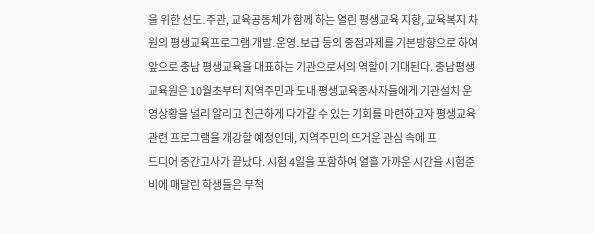을 위한 선도․주관, 교육공동체가 함께 하는 열린 평생교육 지향, 교육복지 차원의 평생교육프로그램 개발․운영․보급 등의 중점과제를 기본방향으로 하여 앞으로 충남 평생교육을 대표하는 기관으로서의 역할이 기대된다. 충남평생교육원은 10월초부터 지역주민과 도내 평생교육종사자들에게 기관설치 운영상황을 널리 알리고 친근하게 다가갈 수 있는 기회를 마련하고자 평생교육 관련 프로그램을 개강할 예정인데, 지역주민의 뜨거운 관심 속에 프
드디어 중간고사가 끝났다. 시험 4일을 포함하여 열흘 가까운 시간을 시험준비에 매달린 학생들은 무척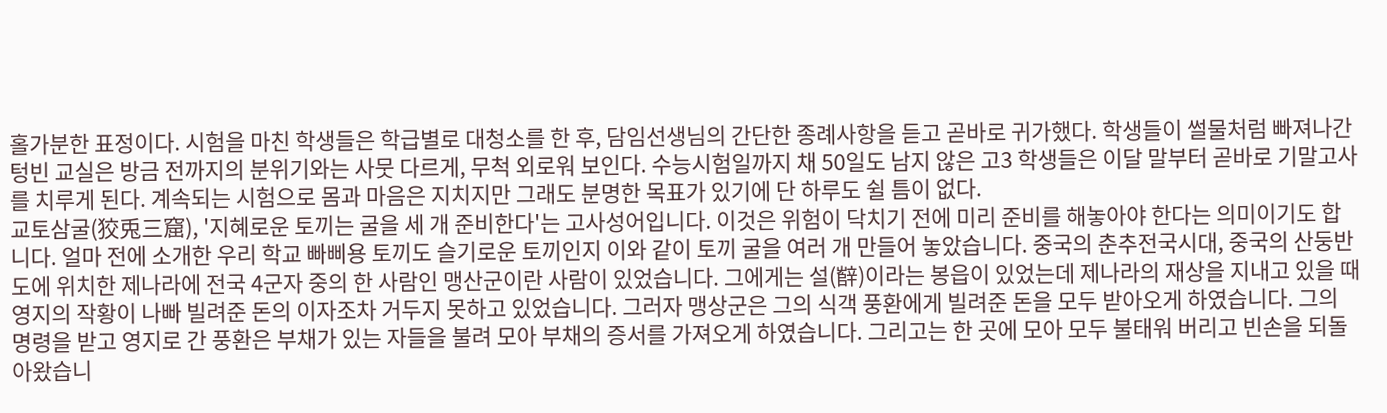홀가분한 표정이다. 시험을 마친 학생들은 학급별로 대청소를 한 후, 담임선생님의 간단한 종례사항을 듣고 곧바로 귀가했다. 학생들이 썰물처럼 빠져나간 텅빈 교실은 방금 전까지의 분위기와는 사뭇 다르게, 무척 외로워 보인다. 수능시험일까지 채 50일도 남지 않은 고3 학생들은 이달 말부터 곧바로 기말고사를 치루게 된다. 계속되는 시험으로 몸과 마음은 지치지만 그래도 분명한 목표가 있기에 단 하루도 쉴 틈이 없다.
교토삼굴(狡兎三窟), '지혜로운 토끼는 굴을 세 개 준비한다'는 고사성어입니다. 이것은 위험이 닥치기 전에 미리 준비를 해놓아야 한다는 의미이기도 합니다. 얼마 전에 소개한 우리 학교 빠삐용 토끼도 슬기로운 토끼인지 이와 같이 토끼 굴을 여러 개 만들어 놓았습니다. 중국의 춘추전국시대, 중국의 산둥반도에 위치한 제나라에 전국 4군자 중의 한 사람인 맹산군이란 사람이 있었습니다. 그에게는 설(辥)이라는 봉읍이 있었는데 제나라의 재상을 지내고 있을 때 영지의 작황이 나빠 빌려준 돈의 이자조차 거두지 못하고 있었습니다. 그러자 맹상군은 그의 식객 풍환에게 빌려준 돈을 모두 받아오게 하였습니다. 그의 명령을 받고 영지로 간 풍환은 부채가 있는 자들을 불려 모아 부채의 증서를 가져오게 하였습니다. 그리고는 한 곳에 모아 모두 불태워 버리고 빈손을 되돌아왔습니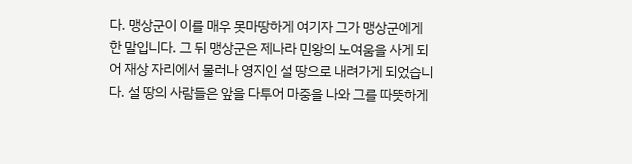다. 맹상군이 이를 매우 못마땅하게 여기자 그가 맹상군에게 한 말입니다. 그 뒤 맹상군은 제나라 민왕의 노여움을 사게 되어 재상 자리에서 물러나 영지인 설 땅으로 내려가게 되었습니다. 설 땅의 사람들은 앞을 다투어 마중을 나와 그를 따뜻하게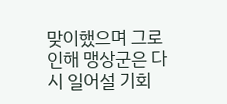맞이했으며 그로 인해 맹상군은 다시 일어설 기회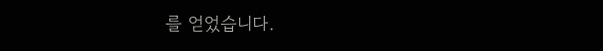를 얻었습니다.